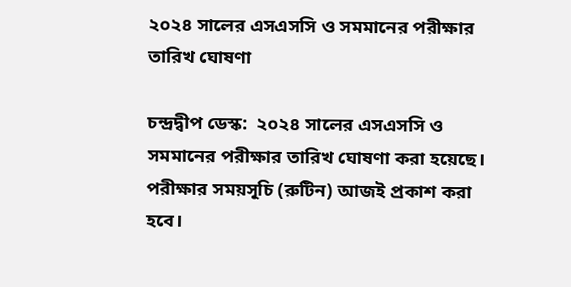২০২৪ সালের এসএসসি ও সমমানের পরীক্ষার তারিখ ঘোষণা

চন্দ্রদ্বীপ ডেস্ক:  ২০২৪ সালের এসএসসি ও সমমানের পরীক্ষার তারিখ ঘোষণা করা হয়েছে। পরীক্ষার সময়সূচি (রুটিন) আজই প্রকাশ করা হবে।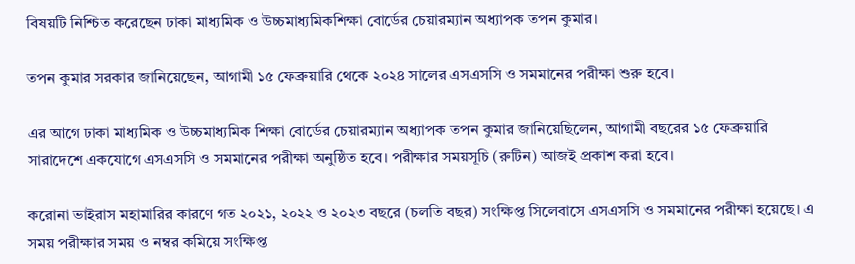বিষয়টি নিশ্চিত করেছেন ঢাকা মাধ্যমিক ও উচ্চমাধ্যমিকশিক্ষা বোর্ডের চেয়ারম্যান অধ্যাপক তপন কুমার।

তপন কুমার সরকার জানিয়েছেন, আগামী ১৫ ফেব্রুয়ারি থেকে ২০২৪ সালের এসএসসি ও সমমানের পরীক্ষা শুরু হবে।

এর আগে ঢাকা মাধ্যমিক ও উচ্চমাধ্যমিক শিক্ষা বোর্ডের চেয়ারম্যান অধ্যাপক তপন কুমার জানিয়েছিলেন, আগামী বছরের ১৫ ফেব্রুয়ারি সারাদেশে একযোগে এসএসসি ও সমমানের পরীক্ষা অনুষ্ঠিত হবে। পরীক্ষার সময়সূচি (রুটিন) আজই প্রকাশ করা হবে।

করোনা ভাইরাস মহামারির কারণে গত ২০২১, ২০২২ ও ২০২৩ বছরে (চলতি বছর) সংক্ষিপ্ত সিলেবাসে এসএসসি ও সমমানের পরীক্ষা হয়েছে। এ সময় পরীক্ষার সময় ও নম্বর কমিয়ে সংক্ষিপ্ত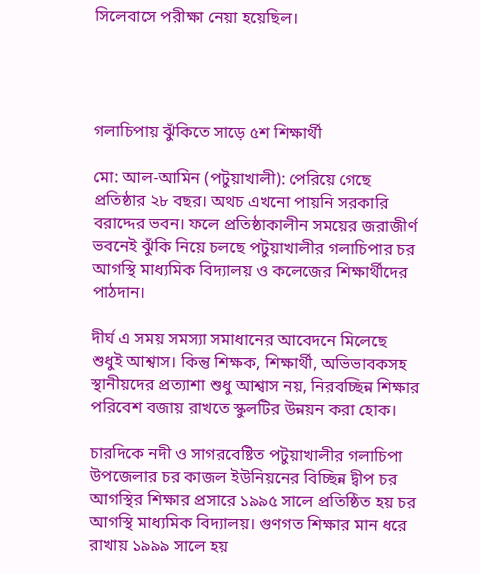সিলেবাসে পরীক্ষা নেয়া হয়েছিল।




গলাচিপায় ঝুঁকিতে সাড়ে ৫শ শিক্ষার্থী

মো: আল-আমিন (পটুয়াখালী): পেরিয়ে গেছে প্রতিষ্ঠার ২৮ বছর। অথচ এখনো পায়নি সরকারি বরাদ্দের ভবন। ফলে প্রতিষ্ঠাকালীন সময়ের জরাজীর্ণ ভবনেই ঝুঁকি নিয়ে চলছে পটুয়াখালীর গলাচিপার চর আগস্থি মাধ্যমিক বিদ্যালয় ও কলেজের শিক্ষার্থীদের পাঠদান।

দীর্ঘ এ সময় সমস্যা সমাধানের আবেদনে মিলেছে শুধুই আশ্বাস। কিন্তু শিক্ষক, শিক্ষার্থী, অভিভাবকসহ স্থানীয়দের প্রত্যাশা শুধু আশ্বাস নয়, নিরবচ্ছিন্ন শিক্ষার পরিবেশ বজায় রাখতে স্কুলটির উন্নয়ন করা হোক।

চারদিকে নদী ও সাগরবেষ্টিত পটুয়াখালীর গলাচিপা উপজেলার চর কাজল ইউনিয়নের বিচ্ছিন্ন দ্বীপ চর আগস্থির শিক্ষার প্রসারে ১৯৯৫ সালে প্রতিষ্ঠিত হয় চর আগস্থি মাধ্যমিক বিদ্যালয়। গুণগত শিক্ষার মান ধরে রাখায় ১৯৯৯ সালে হয়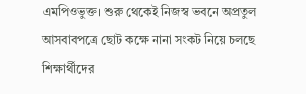এমপিওভুক্ত। শুরু থেকেই নিজস্ব ভবনে অপ্রতুল আসবাবপত্রে ছোট কক্ষে নানা সংকট নিয়ে চলছে শিক্ষার্থীদের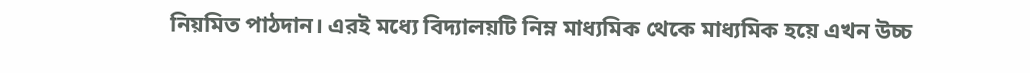নিয়মিত পাঠদান। এরই মধ্যে বিদ্যালয়টি নিম্ন মাধ্যমিক থেকে মাধ্যমিক হয়ে এখন উচ্চ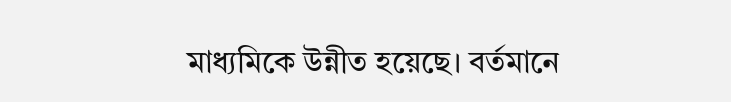মাধ্যমিকে উন্নীত হয়েছে। বর্তমানে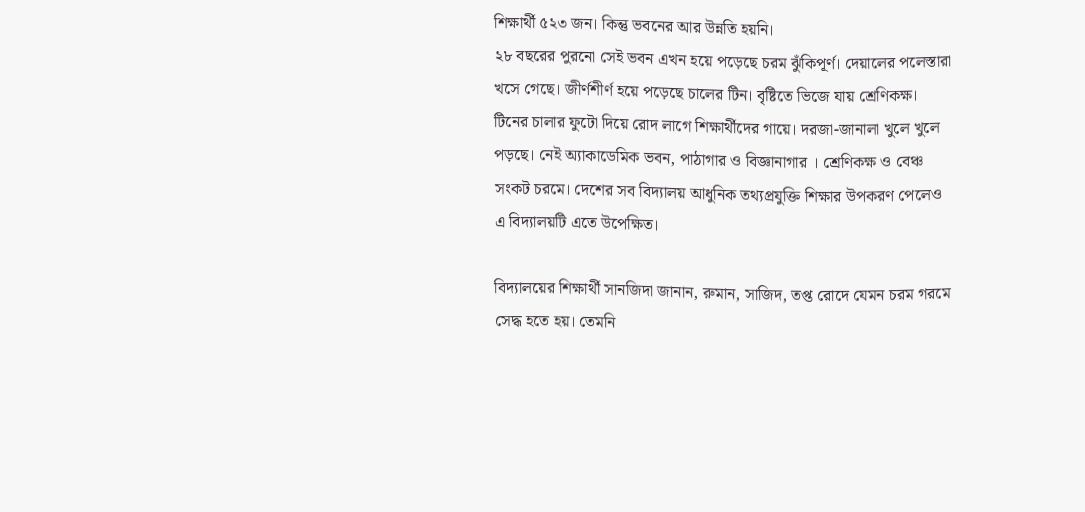শিক্ষার্থী ৫২৩ জন। কিন্তু ভবনের আর উন্নতি হয়নি।
২৮ বছরের পুরনো সেই ভবন এখন হয়ে পড়েছে চরম ঝুঁকিপূর্ণ। দেয়ালের পলেস্তারা খসে গেছে। জীর্ণশীর্ণ হয়ে পড়েছে চালের টিন। বৃষ্টিতে ভিজে যায় শ্রেণিকক্ষ। টিনের চালার ফুটো দিয়ে রোদ লাগে শিক্ষার্থীদের গায়ে। দরজা-জানালা খুলে খুলে পড়ছে। নেই অ্যাকাডেমিক ভবন, পাঠাগার ও বিজ্ঞানাগার । শ্রেণিকক্ষ ও বেঞ্চ সংকট চরমে। দেশের সব বিদ্যালয় আধুনিক তথ্যপ্রযুক্তি শিক্ষার উপকরণ পেলেও এ বিদ্যালয়টি এতে উপেক্ষিত।

বিদ্যালয়ের শিক্ষার্থী সানজিদা জানান, রুমান, সাজিদ, তপ্ত রোদে যেমন চরম গরমে সেদ্ধ হতে হয়। তেমনি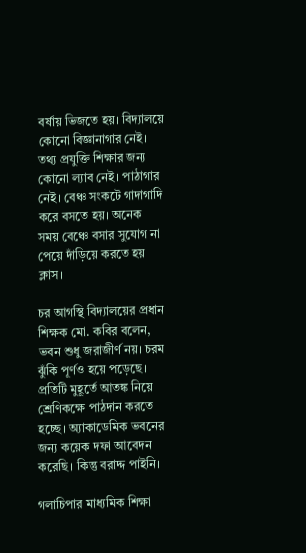বর্ষায় ভিজতে হয়। বিদ্যালয়ে কোনো বিজ্ঞানাগার নেই। তথ্য প্রযুক্তি শিক্ষার জন্য কোনো ল্যাব নেই। পাঠাগার নেই। বেঞ্চ সংকটে গাদাগাদি করে বসতে হয়। অনেক সময় বেঞ্চে বসার সুযোগ না পেয়ে দাঁড়িয়ে করতে হয় ক্লাস।

চর আগস্থি বিদ্যালয়ের প্রধান শিক্ষক মো. কবির বলেন, ভবন শুধু জরাজীর্ণ নয়। চরম ঝুঁকি পূর্ণও হয়ে পড়েছে। প্রতিটি মুহূর্তে আতঙ্ক নিয়ে শ্রেণিকক্ষে পাঠদান করতে হচ্ছে। অ্যাকাডেমিক ভবনের জন্য কয়েক দফা আবেদন করেছি। কিন্তু বরাদ্দ পাইনি।

গলাচিপার মাধ্যমিক শিক্ষা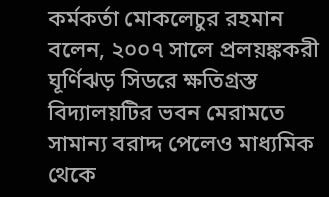কর্মকর্তা মোকলেচুর রহমান বলেন, ২০০৭ সালে প্রলয়ঙ্ককরী ঘূর্ণিঝড় সিডরে ক্ষতিগ্রস্ত বিদ্যালয়টির ভবন মেরামতে সামান্য বরাদ্দ পেলেও মাধ্যমিক থেকে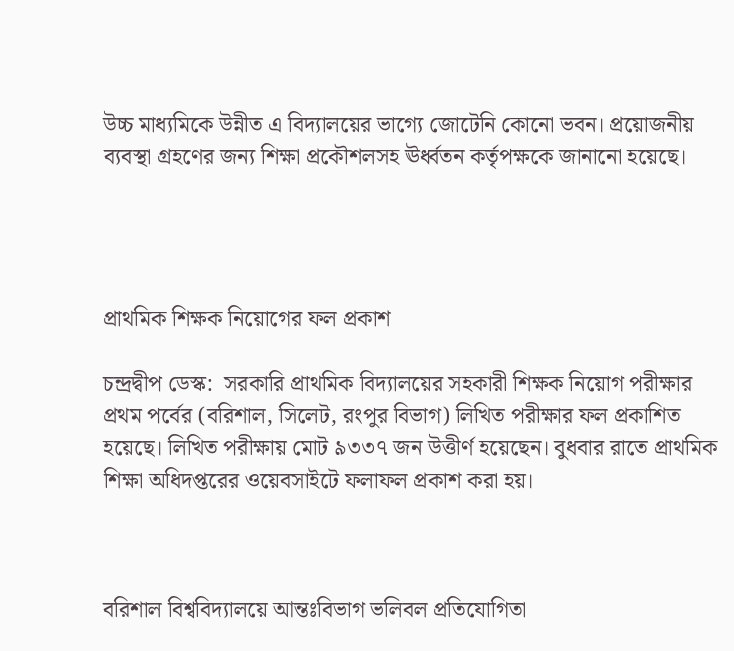উচ্চ মাধ্যমিকে উন্নীত এ বিদ্যালয়ের ভাগ্যে জোটেনি কোনো ভবন। প্রয়োজনীয় ব্যবস্থা গ্রহণের জন্য শিক্ষা প্রকৌশলসহ ঊর্ধ্বতন কর্তৃপক্ষকে জানানো হয়েছে।




প্রাথমিক শিক্ষক নিয়োগের ফল প্রকাশ

চন্দ্রদ্বীপ ডেস্ক:  সরকারি প্রাথমিক বিদ্যালয়ের সহকারী শিক্ষক নিয়োগ পরীক্ষার প্রথম পর্বের (বরিশাল, সিলেট, রংপুর বিভাগ) লিখিত পরীক্ষার ফল প্রকাশিত হয়েছে। লিখিত পরীক্ষায় মোট ৯৩৩৭ জন উত্তীর্ণ হয়েছেন। বুধবার রাতে প্রাথমিক শিক্ষা অধিদপ্তরের ওয়েবসাইটে ফলাফল প্রকাশ করা হয়।



বরিশাল বিশ্ববিদ্যালয়ে আন্তঃবিভাগ ভলিবল প্রতিযোগিতা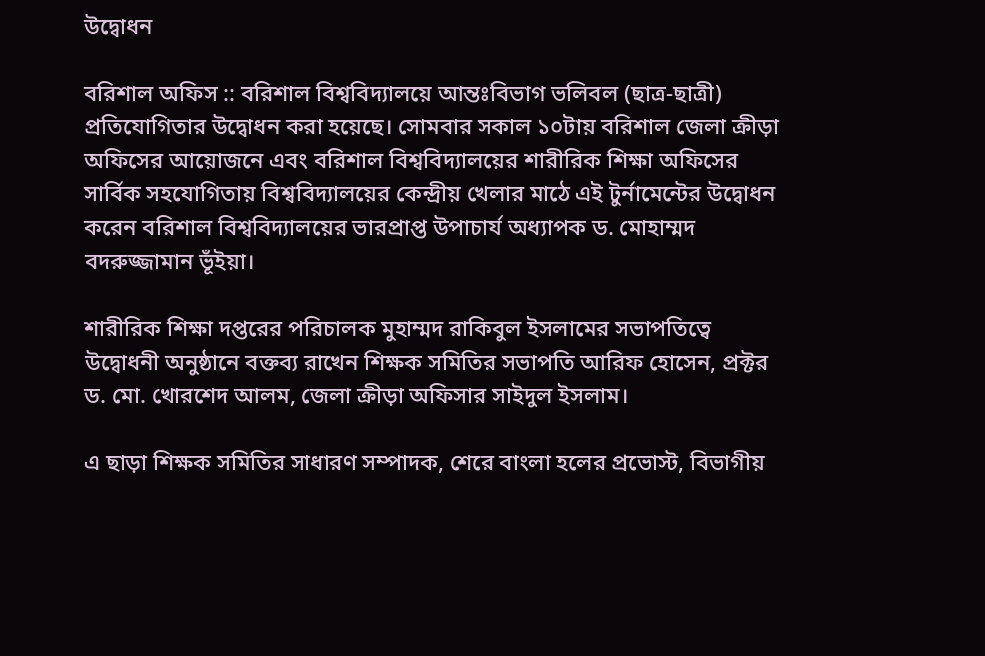উদ্বোধন

বরিশাল অফিস :: বরিশাল বিশ্ববিদ্যালয়ে আন্তঃবিভাগ ভলিবল (ছাত্র-ছাত্রী) প্রতিযোগিতার উদ্বোধন করা হয়েছে। সোমবার সকাল ১০টায় বরিশাল জেলা ক্রীড়া অফিসের আয়োজনে এবং বরিশাল বিশ্ববিদ্যালয়ের শারীরিক শিক্ষা অফিসের সার্বিক সহযোগিতায় বিশ্ববিদ্যালয়ের কেন্দ্রীয় খেলার মাঠে এই টুর্নামেন্টের উদ্বোধন করেন বরিশাল বিশ্ববিদ্যালয়ের ভারপ্রাপ্ত উপাচার্য অধ্যাপক ড. মোহাম্মদ বদরুজ্জামান ভূঁইয়া।

শারীরিক শিক্ষা দপ্তরের পরিচালক মুহাম্মদ রাকিবুল ইসলামের সভাপতিত্বে উদ্বোধনী অনুষ্ঠানে বক্তব্য রাখেন শিক্ষক সমিতির সভাপতি আরিফ হোসেন, প্রক্টর ড. মো. খোরশেদ আলম, জেলা ক্রীড়া অফিসার সাইদুল ইসলাম।

এ ছাড়া শিক্ষক সমিতির সাধারণ সম্পাদক, শেরে বাংলা হলের প্রভোস্ট, বিভাগীয়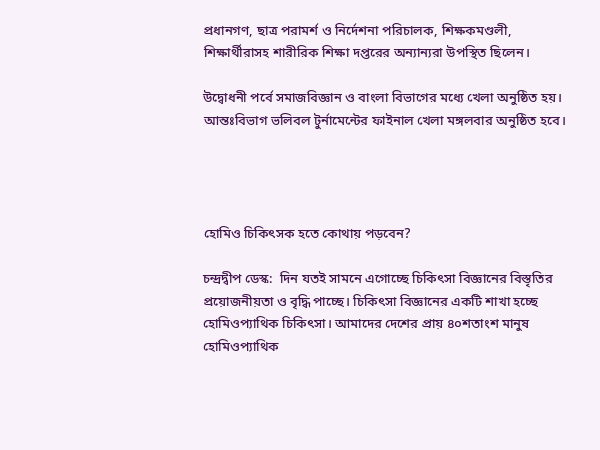প্রধানগণ, ছাত্র পরামর্শ ও নির্দেশনা পরিচালক, শিক্ষকমণ্ডলী, শিক্ষার্থীরাসহ শারীরিক শিক্ষা দপ্তরের অন্যান্যরা উপস্থিত ছিলেন।

উদ্বোধনী পর্বে সমাজবিজ্ঞান ও বাংলা বিভাগের মধ্যে খেলা অনুষ্ঠিত হয়। আন্তঃবিভাগ ভলিবল টুর্নামেন্টের ফাইনাল খেলা মঙ্গলবার অনুষ্ঠিত হবে।




হোমিও চিকিৎসক হতে কোথায় পড়বেন?

চন্দ্রদ্বীপ ডেস্ক:  দিন যতই সামনে এগোচ্ছে চিকিৎসা বিজ্ঞানের বিস্তৃতির প্রয়োজনীয়তা ও বৃদ্ধি পাচ্ছে। চিকিৎসা বিজ্ঞানের একটি শাখা হচ্ছে হোমিওপ্যাথিক চিকিৎসা। আমাদের দেশের প্রায় ৪০শতাংশ মানুষ হোমিওপ্যাথিক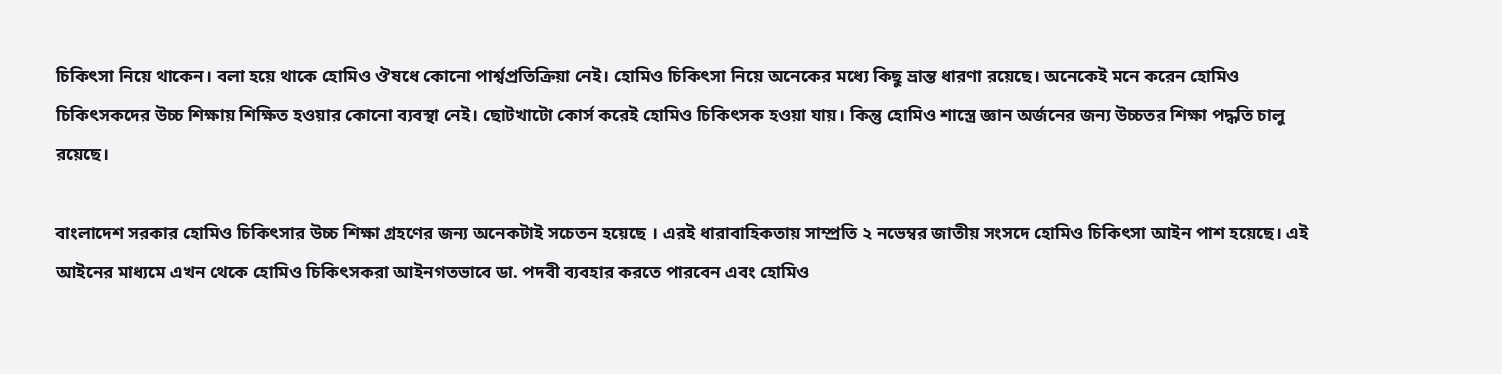চিকিৎসা নিয়ে থাকেন। বলা হয়ে থাকে হোমিও ঔষধে কোনো পার্শ্বপ্রতিক্রিয়া নেই। হোমিও চিকিৎসা নিয়ে অনেকের মধ্যে কিছু ভ্রান্ত ধারণা রয়েছে। অনেকেই মনে করেন হোমিও চিকিৎসকদের উচ্চ শিক্ষায় শিক্ষিত হওয়ার কোনো ব্যবস্থা নেই। ছোটখাটো কোর্স করেই হোমিও চিকিৎসক হওয়া যায়। কিন্তু হোমিও শাস্ত্রে জ্ঞান অর্জনের জন্য উচ্চতর শিক্ষা পদ্ধতি চালু রয়েছে।

বাংলাদেশ সরকার হোমিও চিকিৎসার উচ্চ শিক্ষা গ্রহণের জন্য অনেকটাই সচেতন হয়েছে । এরই ধারাবাহিকতায় সাম্প্রতি ২ নভেম্বর জাতীয় সংসদে হোমিও চিকিৎসা আইন পাশ হয়েছে। এই আইনের মাধ্যমে এখন থেকে হোমিও চিকিৎসকরা আইনগতভাবে ডা. পদবী ব্যবহার করতে পারবেন এবং হোমিও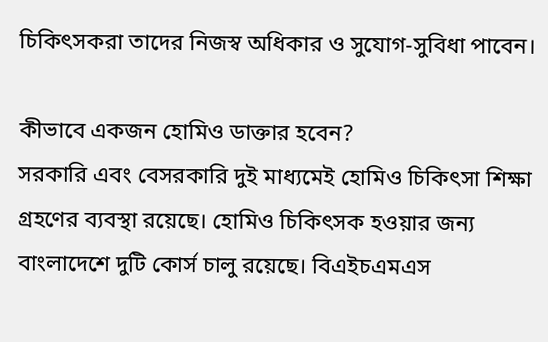চিকিৎসকরা তাদের নিজস্ব অধিকার ও সুযোগ-সুবিধা পাবেন।

কীভাবে একজন হোমিও ডাক্তার হবেন?
সরকারি এবং বেসরকারি দুই মাধ্যমেই হোমিও চিকিৎসা শিক্ষা গ্রহণের ব্যবস্থা রয়েছে। হোমিও চিকিৎসক হওয়ার জন্য বাংলাদেশে দুটি কোর্স চালু রয়েছে। বিএইচএমএস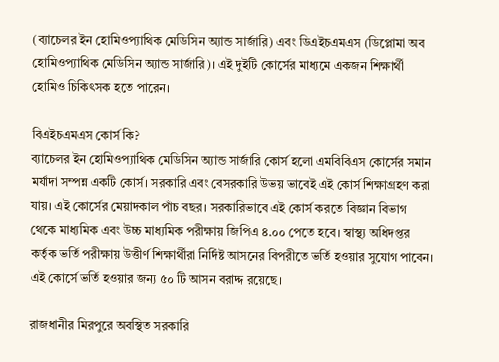(ব্যাচেলর ইন হোমিওপ্যাথিক মেডিসিন অ্যান্ড সার্জারি) এবং ডিএইচএমএস (ডিপ্লোমা অব হোমিওপ্যাথিক মেডিসিন অ্যান্ড সার্জারি)। এই দুইটি কোর্সের মাধ্যমে একজন শিক্ষার্থী হোমিও চিকিৎসক হতে পারেন।

বিএইচএমএস কোর্স কি?
ব্যাচেলর ইন হোমিওপ্যাথিক মেডিসিন অ্যান্ড সার্জারি কোর্স হলো এমবিবিএস কোর্সের সমান মর্যাদা সম্পন্ন একটি কোর্স। সরকারি এবং বেসরকারি উভয় ভাবেই এই কোর্স শিক্ষাগ্রহণ করা যায়। এই কোর্সের মেয়াদকাল পাঁচ বছর। সরকারিভাবে এই কোর্স করতে বিজ্ঞান বিভাগ থেকে মাধ্যমিক এবং উচ্চ মাধ্যমিক পরীক্ষায় জিপিএ ৪.০০ পেতে হবে। স্বাস্থ্য অধিদপ্তর কর্তৃক ভর্তি পরীক্ষায় উত্তীর্ণ শিক্ষার্থীরা নির্দিষ্ট আসনের বিপরীতে ভর্তি হওয়ার সুযোগ পাবেন। এই কোর্সে ভর্তি হওয়ার জন্য ৫০ টি আসন বরাদ্দ রয়েছে।

রাজধানীর মিরপুরে অবস্থিত সরকারি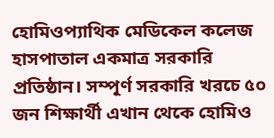হোমিওপ্যাথিক মেডিকেল কলেজ হাসপাতাল একমাত্র সরকারি প্রতিষ্ঠান। সম্পূর্ণ সরকারি খরচে ৫০ জন শিক্ষার্থী এখান থেকে হোমিও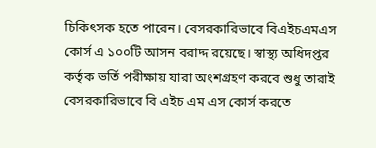চিকিৎসক হতে পারেন। বেসরকারিভাবে বিএইচএমএস কোর্স এ ১০০টি আসন বরাদ্দ রয়েছে। স্বাস্থ্য অধিদপ্তর কর্তৃক ভর্তি পরীক্ষায় যারা অংশগ্রহণ করবে শুধু তারাই বেসরকারিভাবে বি এইচ এম এস কোর্স করতে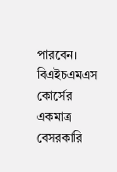পারবেন। বিএইচএমএস কোর্সের একমাত্র বেসরকারি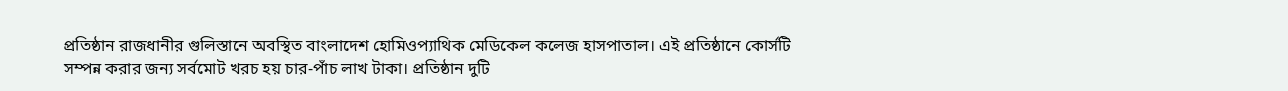প্রতিষ্ঠান রাজধানীর গুলিস্তানে অবস্থিত বাংলাদেশ হোমিওপ্যাথিক মেডিকেল কলেজ হাসপাতাল। এই প্রতিষ্ঠানে কোর্সটি সম্পন্ন করার জন্য সর্বমোট খরচ হয় চার-পাঁচ লাখ টাকা। প্রতিষ্ঠান দুটি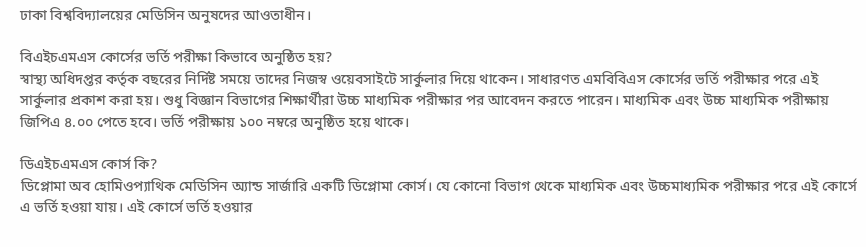ঢাকা বিশ্ববিদ্যালয়ের মেডিসিন অনুষদের আওতাধীন।

বিএইচএমএস কোর্সের ভর্তি পরীক্ষা কিভাবে অনুষ্ঠিত হয়?
স্বাস্থ্য অধিদপ্তর কর্তৃক বছরের নির্দিষ্ট সময়ে তাদের নিজস্ব ওয়েবসাইটে সার্কুলার দিয়ে থাকেন। সাধারণত এমবিবিএস কোর্সের ভর্তি পরীক্ষার পরে এই সার্কুলার প্রকাশ করা হয়। শুধু বিজ্ঞান বিভাগের শিক্ষার্থীরা উচ্চ মাধ্যমিক পরীক্ষার পর আবেদন করতে পারেন। মাধ্যমিক এবং উচ্চ মাধ্যমিক পরীক্ষায় জিপিএ ৪.০০ পেতে হবে। ভর্তি পরীক্ষায় ১০০ নম্বরে অনুষ্ঠিত হয়ে থাকে।

ডিএইচএমএস কোর্স কি?
ডিপ্লোমা অব হোমিওপ্যাথিক মেডিসিন অ্যান্ড সার্জারি একটি ডিপ্লোমা কোর্স। যে কোনো বিভাগ থেকে মাধ্যমিক এবং উচ্চমাধ্যমিক পরীক্ষার পরে এই কোর্সে এ ভর্তি হওয়া যায়। এই কোর্সে ভর্তি হওয়ার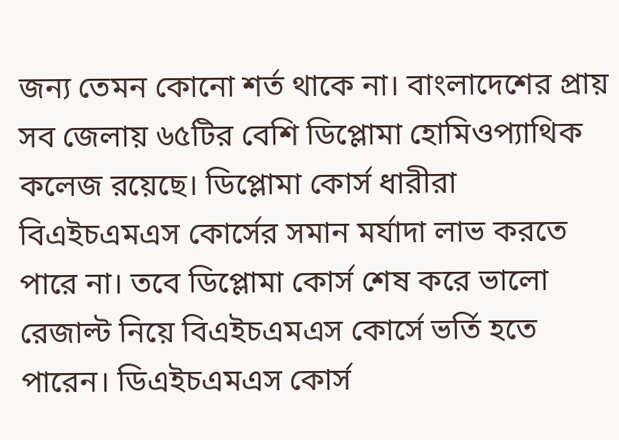জন্য তেমন কোনো শর্ত থাকে না। বাংলাদেশের প্রায় সব জেলায় ৬৫টির বেশি ডিপ্লোমা হোমিওপ্যাথিক কলেজ রয়েছে। ডিপ্লোমা কোর্স ধারীরা বিএইচএমএস কোর্সের সমান মর্যাদা লাভ করতে পারে না। তবে ডিপ্লোমা কোর্স শেষ করে ভালো রেজাল্ট নিয়ে বিএইচএমএস কোর্সে ভর্তি হতে পারেন। ডিএইচএমএস কোর্স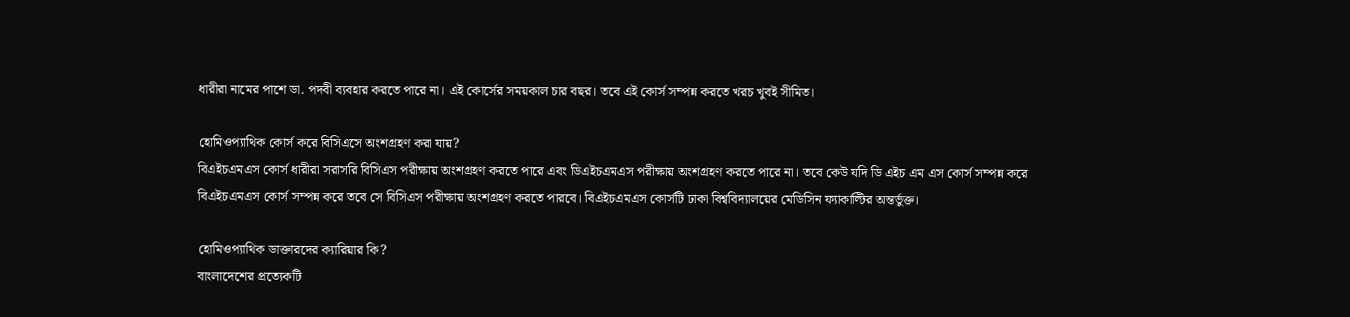ধারীরা নামের পাশে ডা. পদবী ব্যবহার করতে পারে না। এই কোর্সের সময়কাল চার বছর। তবে এই কোর্স সম্পন্ন করতে খরচ খুবই সীমিত।

হোমিওপ্যাথিক কোর্স করে বিসিএসে অংশগ্রহণ করা যায়?
বিএইচএমএস কোর্স ধারীরা সরাসরি বিসিএস পরীক্ষায় অংশগ্রহণ করতে পারে এবং ডিএইচএমএস পরীক্ষায় অংশগ্রহণ করতে পারে না। তবে কেউ যদি ডি এইচ এম এস কোর্স সম্পন্ন করে বিএইচএমএস কোর্স সম্পন্ন করে তবে সে বিসিএস পরীক্ষায় অংশগ্রহণ করতে পারবে। বিএইচএমএস কোর্সটি ঢাকা বিশ্ববিদ্যালয়ের মেডিসিন ফ্যাকাল্টির অন্তর্ভুক্ত।

হোমিওপ্যাথিক ডাক্তারদের ক্যারিয়ার কি?
বাংলাদেশের প্রত্যেকটি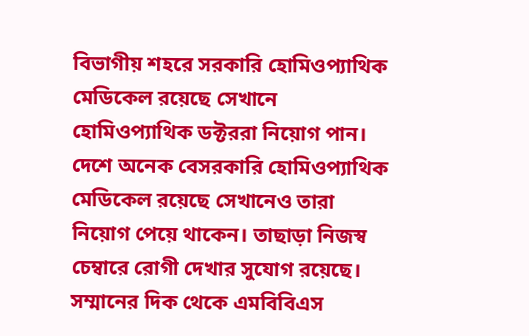বিভাগীয় শহরে সরকারি হোমিওপ্যাথিক মেডিকেল রয়েছে সেখানে হোমিওপ্যাথিক ডক্টররা নিয়োগ পান। দেশে অনেক বেসরকারি হোমিওপ্যাথিক মেডিকেল রয়েছে সেখানেও তারা নিয়োগ পেয়ে থাকেন। তাছাড়া নিজস্ব চেম্বারে রোগী দেখার সুযোগ রয়েছে। সম্মানের দিক থেকে এমবিবিএস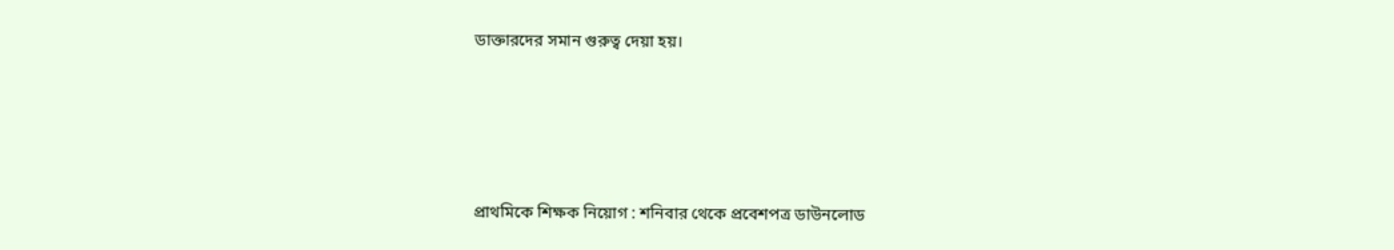ডাক্তারদের সমান গুরুত্ব দেয়া হয়।




প্রাথমিকে শিক্ষক নিয়োগ : শনিবার থেকে প্রবেশপত্র ডাউনলোড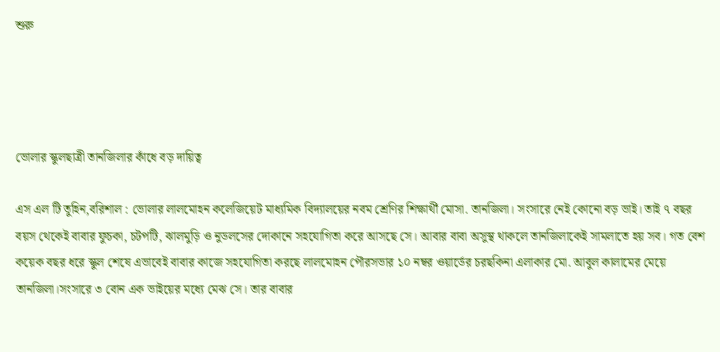শুরু




ভোলার স্কুলছাত্রী তানজিলার কাঁধে বড় দায়িত্ব

এস এল টি তুহিন,বরিশাল : ভোলার লালমোহন কলেজিয়েট মাধ্যমিক বিদ্যালয়ের নবম শ্রেণির শিক্ষার্থী মোসা. তানজিলা। সংসারে নেই কোনো বড় ভাই। তাই ৭ বছর বয়স থেকেই বাবার ফুচকা, চটপটি, ঝালমুড়ি ও নুডলসের দোকানে সহযোগিতা করে আসছে সে। আবার বাবা অসুস্থ থাকলে তানজিলাকেই সামলাতে হয় সব। গত বেশ কয়েক বছর ধরে স্কুল শেষে এভাবেই বাবার কাজে সহযোগিতা করছে লালমোহন পৌরসভার ১০ নম্বর ওয়ার্ডের চরছকিনা এলাকার মো. আবুল কালামের মেয়ে তানজিলা।সংসারে ৩ বোন এক ভাইয়ের মধ্যে মেঝ সে। তার বাবার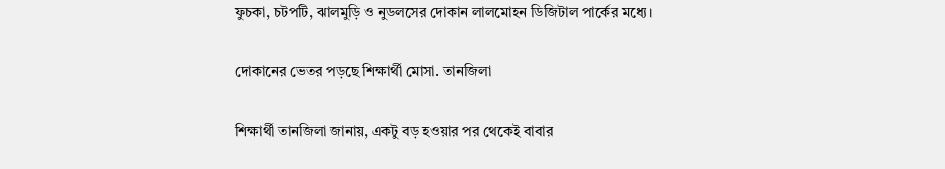ফুচকা, চটপটি, ঝালমুড়ি ও নুডলসের দোকান লালমোহন ডিজিটাল পার্কের মধ্যে।

দোকানের ভেতর পড়ছে শিক্ষার্থী মোসা. তানজিলা

শিক্ষার্থী তানজিলা জানায়, একটু বড় হওয়ার পর থেকেই বাবার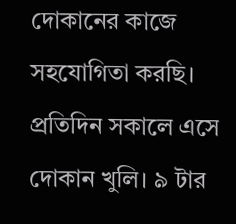দোকানের কাজে সহযোগিতা করছি। প্রতিদিন সকালে এসে দোকান খুলি। ৯ টার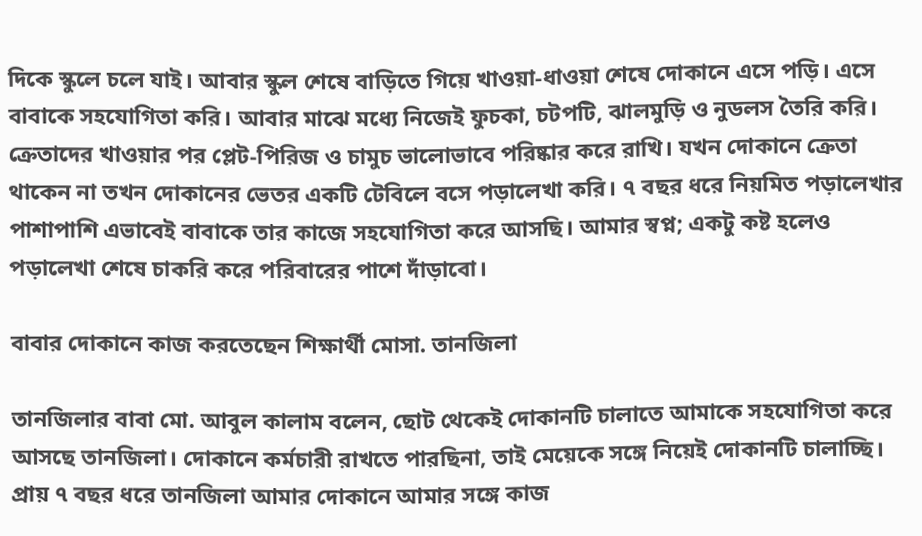দিকে স্কুলে চলে যাই। আবার স্কুল শেষে বাড়িতে গিয়ে খাওয়া-ধাওয়া শেষে দোকানে এসে পড়ি। এসে বাবাকে সহযোগিতা করি। আবার মাঝে মধ্যে নিজেই ফুচকা, চটপটি, ঝালমুড়ি ও নুডলস তৈরি করি। ক্রেতাদের খাওয়ার পর প্লেট-পিরিজ ও চামুচ ভালোভাবে পরিষ্কার করে রাখি। যখন দোকানে ক্রেতা থাকেন না তখন দোকানের ভেতর একটি টেবিলে বসে পড়ালেখা করি। ৭ বছর ধরে নিয়মিত পড়ালেখার পাশাপাশি এভাবেই বাবাকে তার কাজে সহযোগিতা করে আসছি। আমার স্বপ্ন; একটু কষ্ট হলেও পড়ালেখা শেষে চাকরি করে পরিবারের পাশে দাঁড়াবো।

বাবার দোকানে কাজ করতেছেন শিক্ষার্থী মোসা. তানজিলা

তানজিলার বাবা মো. আবুল কালাম বলেন, ছোট থেকেই দোকানটি চালাতে আমাকে সহযোগিতা করে আসছে তানজিলা। দোকানে কর্মচারী রাখতে পারছিনা, তাই মেয়েকে সঙ্গে নিয়েই দোকানটি চালাচ্ছি। প্রায় ৭ বছর ধরে তানজিলা আমার দোকানে আমার সঙ্গে কাজ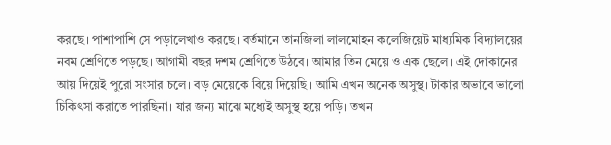করছে। পাশাপাশি সে পড়ালেখাও করছে। বর্তমানে তানজিলা লালমোহন কলেজিয়েট মাধ্যমিক বিদ্যালয়ের নবম শ্রেণিতে পড়ছে। আগামী বছর দশম শ্রেণিতে উঠবে। আমার তিন মেয়ে ও এক ছেলে। এই দোকানের আয় দিয়েই পুরো সংসার চলে। বড় মেয়েকে বিয়ে দিয়েছি। আমি এখন অনেক অসুস্থ। টাকার অভাবে ভালো চিকিৎসা করাতে পারছিনা। যার জন্য মাঝে মধ্যেই অসুস্থ হয়ে পড়ি। তখন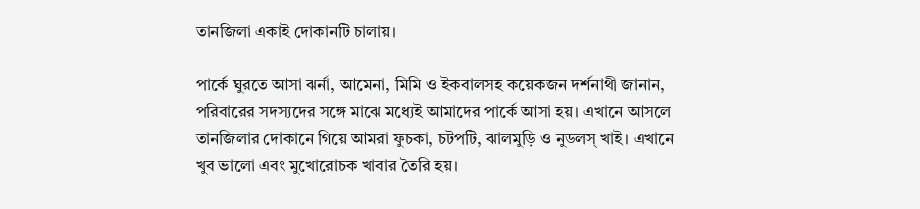তানজিলা একাই দোকানটি চালায়।

পার্কে ঘুরতে আসা ঝর্না, আমেনা, মিমি ও ইকবালসহ কয়েকজন দর্শনাথী জানান, পরিবারের সদস্যদের সঙ্গে মাঝে মধ্যেই আমাদের পার্কে আসা হয়। এখানে আসলে তানজিলার দোকানে গিয়ে আমরা ফুচকা, চটপটি, ঝালমুড়ি ও নুডলস্ খাই। এখানে খুব ভালো এবং মুখোরোচক খাবার তৈরি হয়।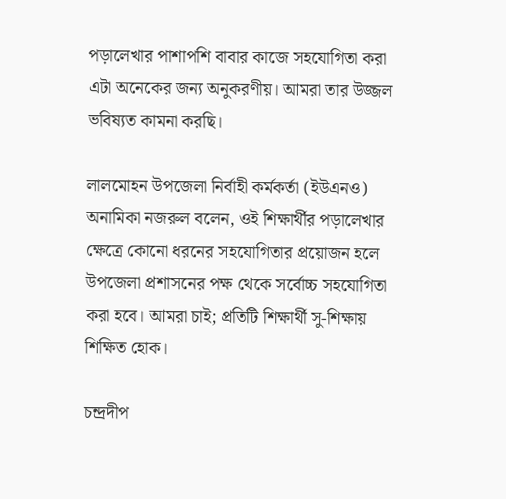পড়ালেখার পাশাপশি বাবার কাজে সহযোগিতা করা এটা অনেকের জন্য অনুকরণীয়। আমরা তার উজ্জল ভবিষ্যত কামনা করছি।

লালমোহন উপজেলা নির্বাহী কর্মকর্তা (ইউএনও) অনামিকা নজরুল বলেন, ওই শিক্ষার্থীর পড়ালেখার ক্ষেত্রে কোনো ধরনের সহযোগিতার প্রয়োজন হলে উপজেলা প্রশাসনের পক্ষ থেকে সর্বোচ্চ সহযোগিতা করা হবে। আমরা চাই; প্রতিটি শিক্ষার্থী সু-শিক্ষায় শিক্ষিত হোক।

চন্দ্রদীপ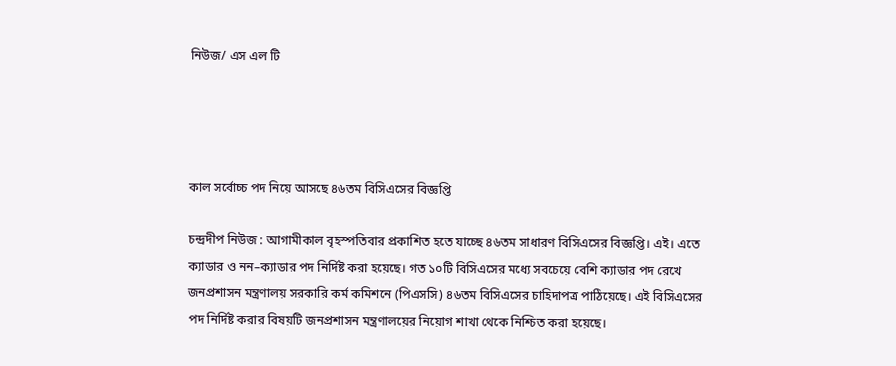নিউজ/ এস এল টি




কাল সর্বোচ্চ পদ নিয়ে আসছে ৪৬তম বিসিএসের বিজ্ঞপ্তি

চন্দ্রদীপ নিউজ : আগামীকাল বৃহস্পতিবার প্রকাশিত হতে যাচ্ছে ৪৬তম সাধারণ বিসিএসের বিজ্ঞপ্তি। এই। এতে ক্যাডার ও নন–ক্যাডার পদ নির্দিষ্ট করা হয়েছে। গত ১০টি বিসিএসের মধ্যে সবচেয়ে বেশি ক্যাডার পদ রেখে জনপ্রশাসন মন্ত্রণালয় সরকারি কর্ম কমিশনে (পিএসসি) ৪৬তম বিসিএসের চাহিদাপত্র পাঠিয়েছে। এই বিসিএসের পদ নির্দিষ্ট করার বিষয়টি জনপ্রশাসন মন্ত্রণালয়ের নিয়োগ শাখা থেকে নিশ্চিত করা হয়েছে।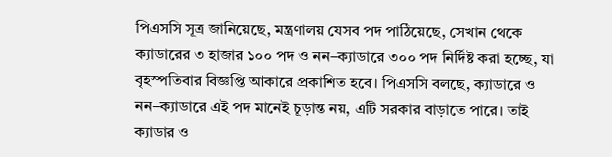পিএসসি সূত্র জানিয়েছে, মন্ত্রণালয় যেসব পদ পাঠিয়েছে, সেখান থেকে ক্যাডারের ৩ হাজার ১০০ পদ ও নন–ক্যাডারে ৩০০ পদ নির্দিষ্ট করা হচ্ছে, যা বৃহস্পতিবার বিজ্ঞপ্তি আকারে প্রকাশিত হবে। পিএসসি বলছে, ক্যাডারে ও নন–ক্যাডারে এই পদ মানেই চূড়ান্ত নয়, এটি সরকার বাড়াতে পারে। তাই ক্যাডার ও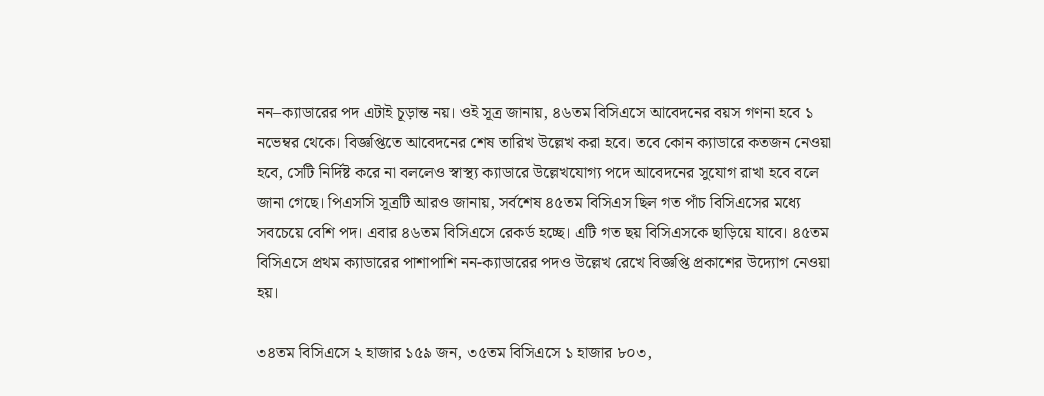নন–ক্যাডারের পদ এটাই চূড়ান্ত নয়। ওই সূত্র জানায়, ৪৬তম বিসিএসে আবেদনের বয়স গণনা হবে ১ নভেম্বর থেকে। বিজ্ঞপ্তিতে আবেদনের শেষ তারিখ উল্লেখ করা হবে। তবে কোন ক্যাডারে কতজন নেওয়া হবে, সেটি নির্দিষ্ট করে না বললেও স্বাস্থ্য ক্যাডারে উল্লেখযোগ্য পদে আবেদনের সুযোগ রাখা হবে বলে জানা গেছে। পিএসসি সূত্রটি আরও জানায়, সর্বশেষ ৪৫তম বিসিএস ছিল গত পাঁচ বিসিএসের মধ্যে সবচেয়ে বেশি পদ। এবার ৪৬তম বিসিএসে রেকর্ড হচ্ছে। এটি গত ছয় বিসিএসকে ছাড়িয়ে যাবে। ৪৫তম বিসিএসে প্রথম ক্যাডারের পাশাপাশি নন-ক্যাডারের পদও উল্লেখ রেখে বিজ্ঞপ্তি প্রকাশের উদ্যোগ নেওয়া হয়।

৩৪তম বিসিএসে ২ হাজার ১৫৯ জন, ৩৫তম বিসিএসে ১ হাজার ৮০৩,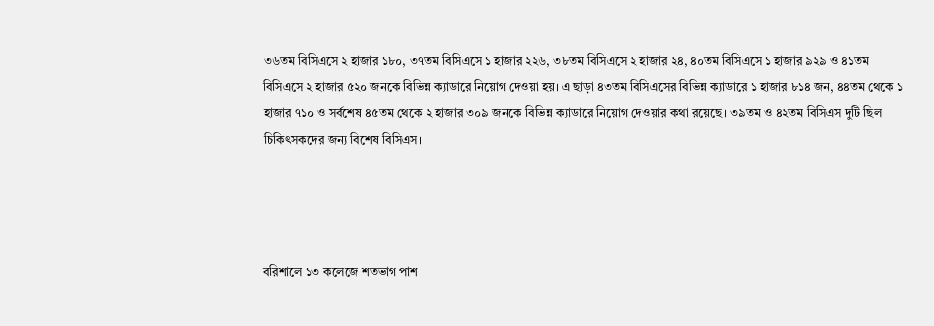৩৬তম বিসিএসে ২ হাজার ১৮০, ৩৭তম বিসিএসে ১ হাজার ২২৬, ৩৮তম বিসিএসে ২ হাজার ২৪, ৪০তম বিসিএসে ১ হাজার ৯২৯ ও ৪১তম বিসিএসে ২ হাজার ৫২০ জনকে বিভিন্ন ক্যাডারে নিয়োগ দেওয়া হয়। এ ছাড়া ৪৩তম বিসিএসের বিভিন্ন ক্যাডারে ১ হাজার ৮১৪ জন, ৪৪তম থেকে ১ হাজার ৭১০ ও সর্বশেষ ৪৫তম থেকে ২ হাজার ৩০৯ জনকে বিভিন্ন ক্যাডারে নিয়োগ দেওয়ার কথা রয়েছে। ৩৯তম ও ৪২তম বিসিএস দুটি ছিল চিকিৎসকদের জন্য বিশেষ বিসিএস।




বরিশালে ১৩ কলেজে শতভাগ পাশ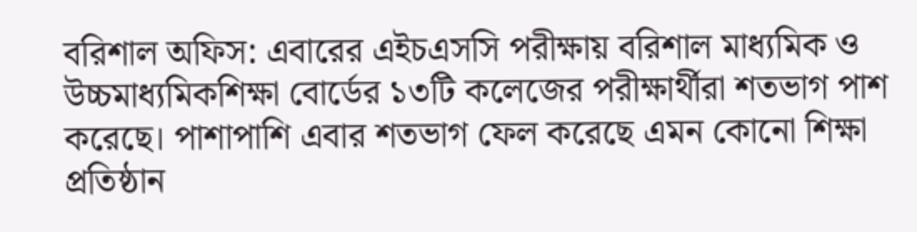বরিশাল অফিস: এবারের এইচএসসি পরীক্ষায় বরিশাল মাধ্যমিক ও উচ্চমাধ্যমিকশিক্ষা বোর্ডের ১৩টি কলেজের পরীক্ষার্থীরা শতভাগ পাশ করেছে। পাশাপাশি এবার শতভাগ ফেল করেছে এমন কোনো শিক্ষা প্রতিষ্ঠান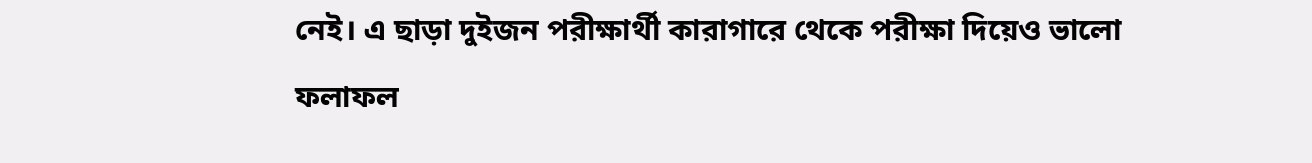নেই। এ ছাড়া দুইজন পরীক্ষার্থী কারাগারে থেকে পরীক্ষা দিয়েও ভালো ফলাফল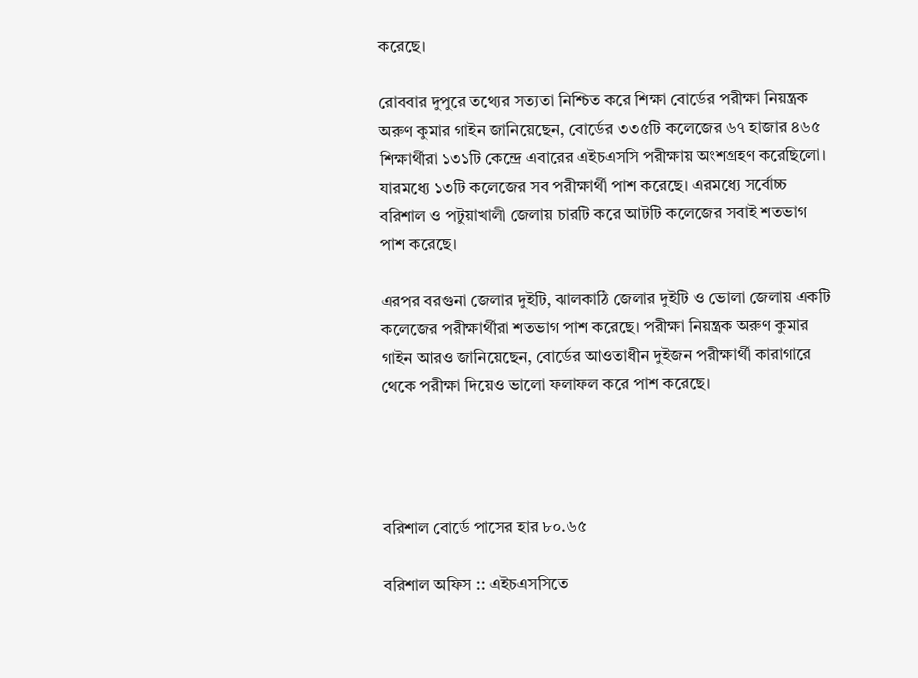করেছে।

রোববার দুপুরে তথ্যের সত্যতা নিশ্চিত করে শিক্ষা বোর্ডের পরীক্ষা নিয়ন্ত্রক অরুণ কুমার গাইন জানিয়েছেন, বোর্ডের ৩৩৫টি কলেজের ৬৭ হাজার ৪৬৫ শিক্ষার্থীরা ১৩১টি কেন্দ্রে এবারের এইচএসসি পরীক্ষায় অংশগ্রহণ করেছিলো। যারমধ্যে ১৩টি কলেজের সব পরীক্ষার্থী পাশ করেছে। এরমধ্যে সর্বোচ্চ বরিশাল ও পটুয়াখালী জেলায় চারটি করে আটটি কলেজের সবাই শতভাগ পাশ করেছে।

এরপর বরগুনা জেলার দুইটি, ঝালকাঠি জেলার দুইটি ও ভোলা জেলায় একটি কলেজের পরীক্ষার্থীরা শতভাগ পাশ করেছে। পরীক্ষা নিয়ন্ত্রক অরুণ কুমার গাইন আরও জানিয়েছেন, বোর্ডের আওতাধীন দুইজন পরীক্ষার্থী কারাগারে থেকে পরীক্ষা দিয়েও ভালো ফলাফল করে পাশ করেছে।




ব‌রিশাল বোর্ডে পাসের হার ৮০.৬৫

বরিশাল অফিস :: এইচএসসিতে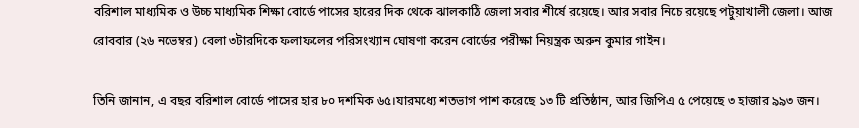বরিশাল মাধ্যমিক ও উচ্চ মাধ্যমিক শিক্ষা বোর্ডে পাসের হারের দিক থেকে ‌ঝালকা‌ঠি জেলা সবার শীর্ষে রয়েছে। আর সবার নিচে রয়েছে পটুয়াখালী জেলা। আজ রোববার (২৬ ন‌ভেম্বর) বেলা ৩টারদিকে ফলাফলের পরিসংখ্যান ঘোষণা করেন বোর্ডের পরীক্ষা নিয়ন্ত্রক অরুন কুমার গাইন।

তিনি জানান, এ বছর ব‌রিশাল বোর্ডে পাসের হার ৮০ দশমিক ৬৫।যারমধ্যে শতভাগ পাশ ক‌রে‌ছে ১৩ টি প্রতিষ্ঠান, আর জি‌পিএ ৫ পে‌য়ে‌ছে ৩ হাজার ৯৯৩ জন।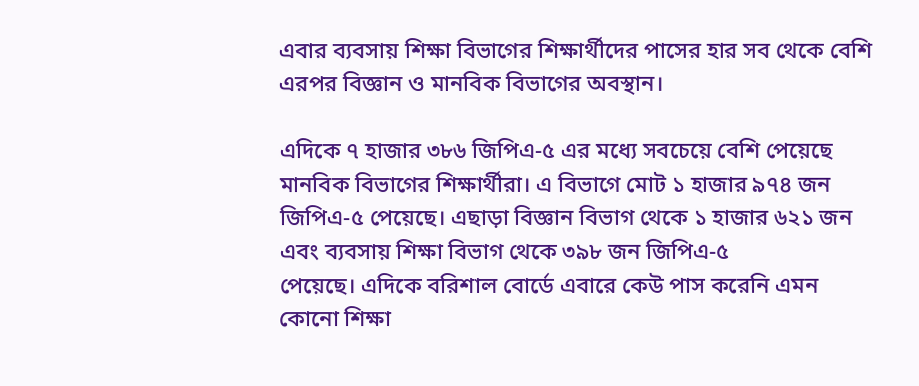এবার ব‌্যবসায় শিক্ষা বিভা‌গের শিক্ষার্থীদের পাসের হার সব থেকে বেশি এরপর বিজ্ঞান ও মান‌বিক বিভাগের অবস্থান।

এ‌দি‌কে ৭ হাজার ৩৮৬ জিপিএ-৫ এর ম‌ধ্যে সবচেয়ে বেশি পেয়েছে মান‌বিক বিভাগের শিক্ষার্থীরা। এ বিভাগে মোট ১ হাজার ৯৭৪ জন জিপিএ-৫ পেয়েছে। এছাড়া ‌বিজ্ঞান বিভাগ থেকে ১ হাজার ৬২১ জন এবং ব্যবসায় শিক্ষা বিভাগ থেকে ৩৯৮ জন জিপিএ-৫
পেয়েছে। এদিকে বরিশাল বোর্ডে এবারে কেউ পাস করেনি এমন কোনো শিক্ষা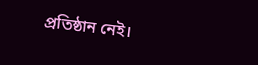প্রতিষ্ঠান নেই।